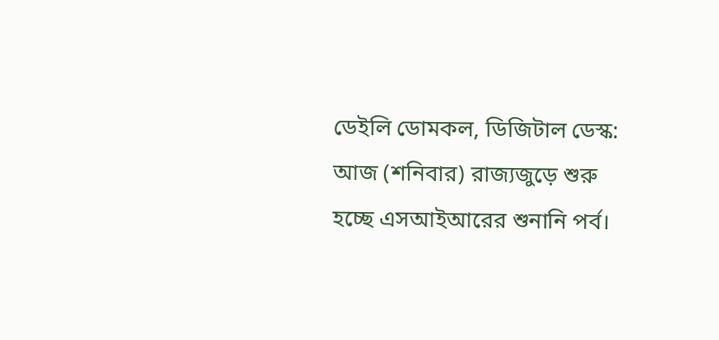ডেইলি ডোমকল, ডিজিটাল ডেস্ক: আজ (শনিবার) রাজ্যজুড়ে শুরু হচ্ছে এসআইআরের শুনানি পর্ব।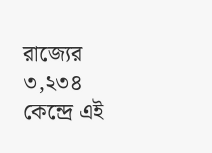রাজ্যের ৩,২৩৪ কেন্দ্রে এই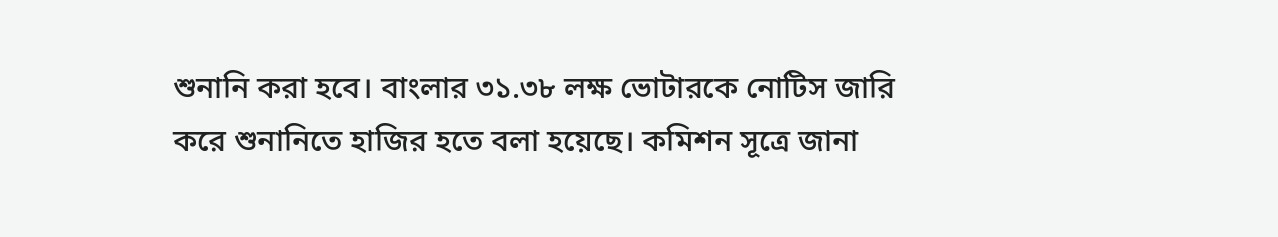শুনানি করা হবে। বাংলার ৩১.৩৮ লক্ষ ভোটারকে নোটিস জারি করে শুনানিতে হাজির হতে বলা হয়েছে। কমিশন সূত্রে জানা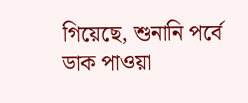গিয়েছে, শুনানি পর্বে ডাক পাওয়া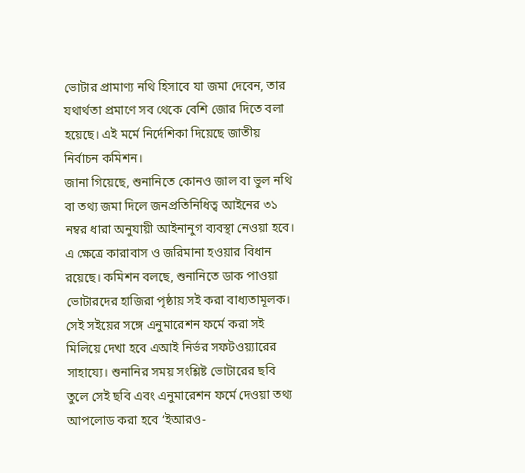ভোটার প্রামাণ্য নথি হিসাবে যা জমা দেবেন, তার যথার্থতা প্রমাণে সব থেকে বেশি জোর দিতে বলা হয়েছে। এই মর্মে নির্দেশিকা দিয়েছে জাতীয় নির্বাচন কমিশন।
জানা গিয়েছে, শুনানিতে কোনও জাল বা ভুল নথি বা তথ্য জমা দিলে জনপ্রতিনিধিত্ব আইনের ৩১ নম্বর ধারা অনুযায়ী আইনানুগ ব্যবস্থা নেওয়া হবে। এ ক্ষেত্রে কারাবাস ও জরিমানা হওয়ার বিধান রয়েছে। কমিশন বলছে, শুনানিতে ডাক পাওয়া ভোটারদের হাজিরা পৃষ্ঠায় সই করা বাধ্যতামূলক। সেই সইয়ের সঙ্গে এনুমারেশন ফর্মে করা সই মিলিয়ে দেখা হবে এআই নির্ভর সফটওয়্যারের সাহায্যে। শুনানির সময় সংশ্লিষ্ট ভোটারের ছবি তুলে সেই ছবি এবং এনুমারেশন ফর্মে দেওয়া তথ্য আপলোড করা হবে ‘ইআরও-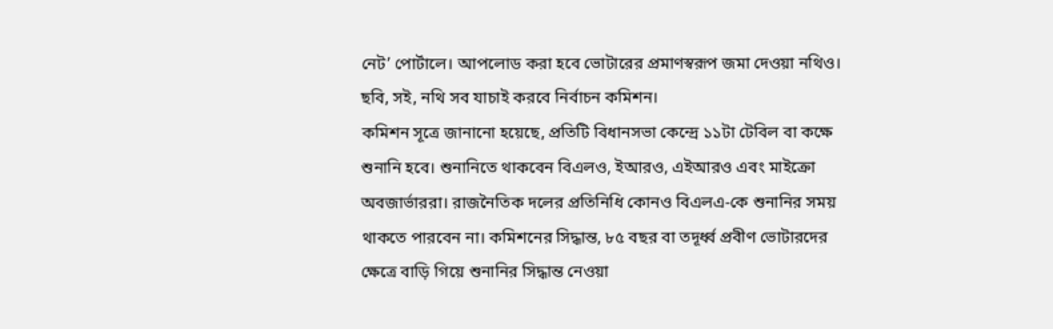নেট’ পোর্টালে। আপলোড করা হবে ভোটারের প্রমাণস্বরূপ জমা দেওয়া নথিও। ছবি, সই, নথি সব যাচাই করবে নির্বাচন কমিশন।
কমিশন সূত্রে জানানো হয়েছে, প্রতিটি বিধানসভা কেন্দ্রে ১১টা টেবিল বা কক্ষে শুনানি হবে। শুনানিতে থাকবেন বিএলও, ইআরও, এইআরও এবং মাইক্রো অবজার্ভাররা। রাজনৈতিক দলের প্রতিনিধি কোনও বিএলএ-কে শুনানির সময় থাকতে পারবেন না। কমিশনের সিদ্ধান্ত, ৮৫ বছর বা তদূর্ধ্ব প্রবীণ ভোটারদের ক্ষেত্রে বাড়ি গিয়ে শুনানির সিদ্ধান্ত নেওয়া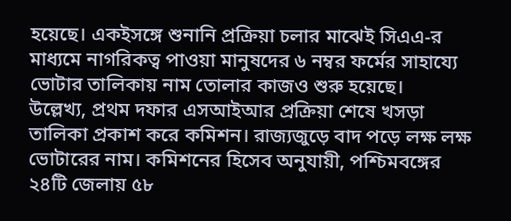হয়েছে। একইসঙ্গে শুনানি প্রক্রিয়া চলার মাঝেই সিএএ-র মাধ্যমে নাগরিকত্ব পাওয়া মানুষদের ৬ নম্বর ফর্মের সাহায্যে ভোটার তালিকায় নাম তোলার কাজও শুরু হয়েছে।
উল্লেখ্য, প্রথম দফার এসআইআর প্রক্রিয়া শেষে খসড়া তালিকা প্রকাশ করে কমিশন। রাজ্যজুড়ে বাদ পড়ে লক্ষ লক্ষ ভোটারের নাম। কমিশনের হিসেব অনুযায়ী, পশ্চিমবঙ্গের ২৪টি জেলায় ৫৮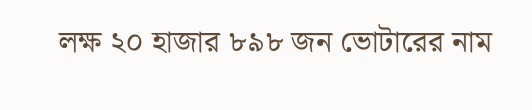লক্ষ ২০ হাজার ৮৯৮ জন ভোটারের নাম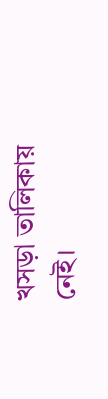খসড়া তালিকায় নেই।